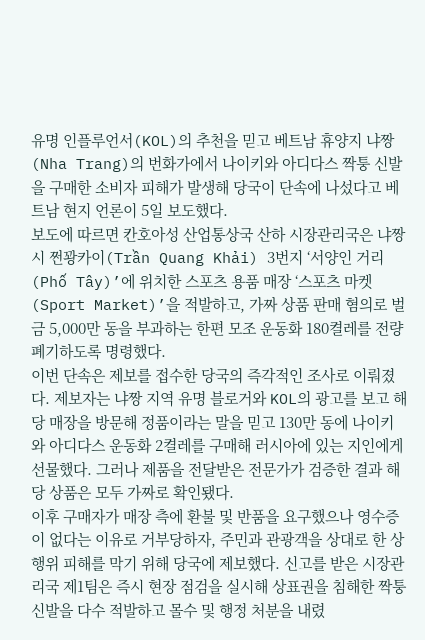유명 인플루언서(KOL)의 추천을 믿고 베트남 휴양지 냐짱(Nha Trang)의 번화가에서 나이키와 아디다스 짝퉁 신발을 구매한 소비자 피해가 발생해 당국이 단속에 나섰다고 베트남 현지 언론이 5일 보도했다.
보도에 따르면 칸호아성 산업통상국 산하 시장관리국은 냐짱시 쩐꽝카이(Trần Quang Khải) 3번지 ‘서양인 거리(Phố Tây)’에 위치한 스포츠 용품 매장 ‘스포츠 마켓(Sport Market)’을 적발하고, 가짜 상품 판매 혐의로 벌금 5,000만 동을 부과하는 한편 모조 운동화 180켤레를 전량 폐기하도록 명령했다.
이번 단속은 제보를 접수한 당국의 즉각적인 조사로 이뤄졌다. 제보자는 냐짱 지역 유명 블로거와 KOL의 광고를 보고 해당 매장을 방문해 정품이라는 말을 믿고 130만 동에 나이키와 아디다스 운동화 2켤레를 구매해 러시아에 있는 지인에게 선물했다. 그러나 제품을 전달받은 전문가가 검증한 결과 해당 상품은 모두 가짜로 확인됐다.
이후 구매자가 매장 측에 환불 및 반품을 요구했으나 영수증이 없다는 이유로 거부당하자, 주민과 관광객을 상대로 한 상행위 피해를 막기 위해 당국에 제보했다. 신고를 받은 시장관리국 제1팀은 즉시 현장 점검을 실시해 상표권을 침해한 짝퉁 신발을 다수 적발하고 몰수 및 행정 처분을 내렸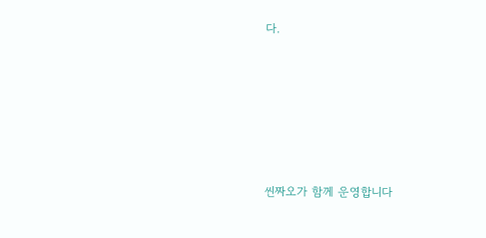다.






씬짜오가 함께 운영합니다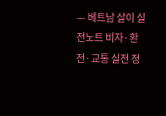— 베트남 살이 실전노트 비자·환전·교통 실전 정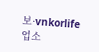보·vnkorlife 업소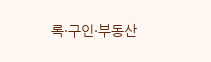록·구인·부동산